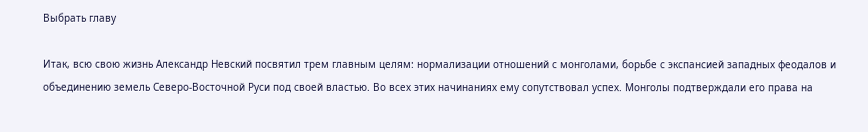Выбрать главу

Итак, всю свою жизнь Александр Невский посвятил трем главным целям: нормализации отношений с монголами, борьбе с экспансией западных феодалов и объединению земель Северо-Восточной Руси под своей властью. Во всех этих начинаниях ему сопутствовал успех. Монголы подтверждали его права на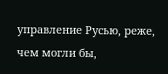управление Русью, реже, чем могли бы,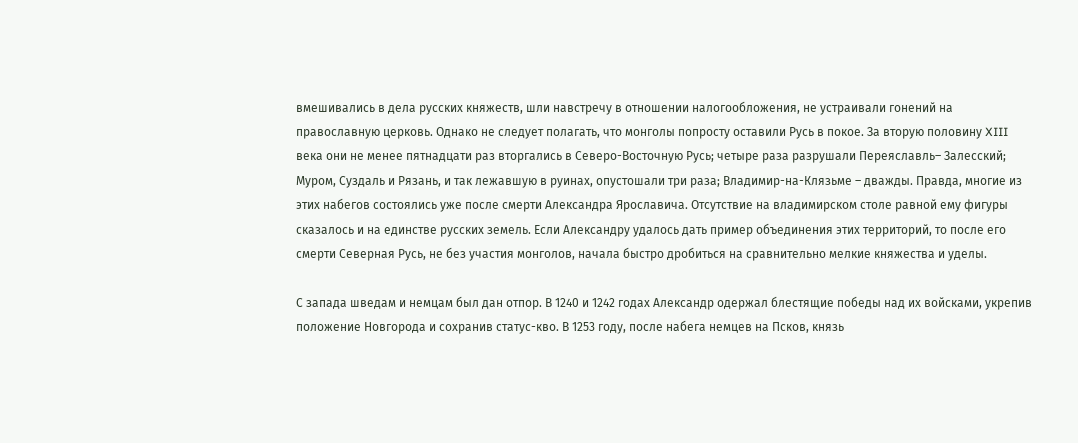вмешивались в дела русских княжеств, шли навстречу в отношении налогообложения, не устраивали гонений на православную церковь. Однако не следует полагать, что монголы попросту оставили Русь в покое. За вторую половину XIII века они не менее пятнадцати раз вторгались в Северо-Восточную Русь; четыре раза разрушали Переяславль– Залесский; Муром, Суздаль и Рязань, и так лежавшую в руинах, опустошали три раза; Владимир-на-Клязьме – дважды. Правда, многие из этих набегов состоялись уже после смерти Александра Ярославича. Отсутствие на владимирском столе равной ему фигуры сказалось и на единстве русских земель. Если Александру удалось дать пример объединения этих территорий, то после его смерти Северная Русь, не без участия монголов, начала быстро дробиться на сравнительно мелкие княжества и уделы.

С запада шведам и немцам был дан отпор. В 1240 и 1242 годах Александр одержал блестящие победы над их войсками, укрепив положение Новгорода и сохранив статус-кво. В 1253 году, после набега немцев на Псков, князь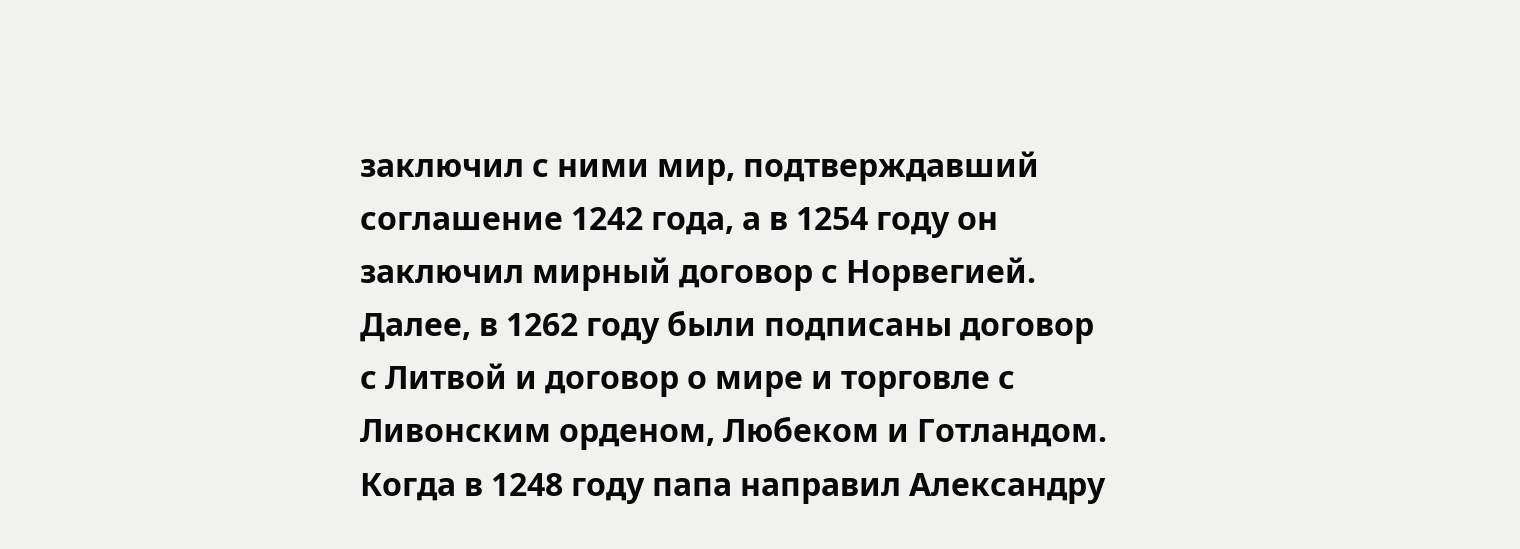заключил с ними мир, подтверждавший соглашение 1242 года, а в 1254 году он заключил мирный договор с Норвегией. Далее, в 1262 году были подписаны договор с Литвой и договор о мире и торговле с Ливонским орденом, Любеком и Готландом. Когда в 1248 году папа направил Александру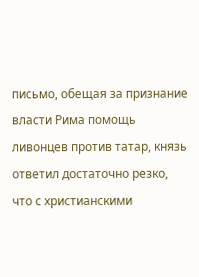письмо, обещая за признание власти Рима помощь ливонцев против татар, князь ответил достаточно резко, что с христианскими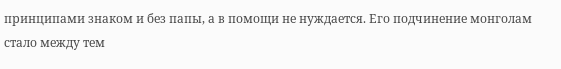принципами знаком и без папы, а в помощи не нуждается. Его подчинение монголам стало между тем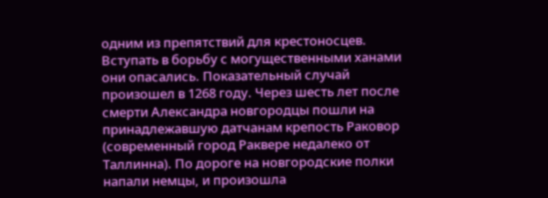одним из препятствий для крестоносцев. Вступать в борьбу с могущественными ханами они опасались. Показательный случай произошел в 1268 году. Через шесть лет после смерти Александра новгородцы пошли на принадлежавшую датчанам крепость Раковор (современный город Раквере недалеко от Таллинна). По дороге на новгородские полки напали немцы, и произошла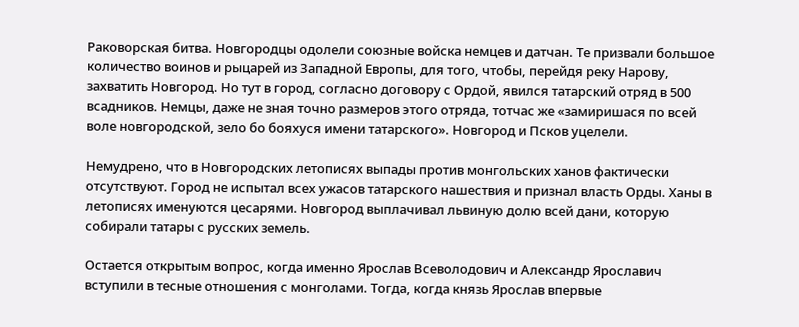Раковорская битва. Новгородцы одолели союзные войска немцев и датчан. Те призвали большое количество воинов и рыцарей из Западной Европы, для того, чтобы, перейдя реку Нарову, захватить Новгород. Но тут в город, согласно договору с Ордой, явился татарский отряд в 500 всадников. Немцы, даже не зная точно размеров этого отряда, тотчас же «замиришася по всей воле новгородской, зело бо бояхуся имени татарского». Новгород и Псков уцелели.

Немудрено, что в Новгородских летописях выпады против монгольских ханов фактически отсутствуют. Город не испытал всех ужасов татарского нашествия и признал власть Орды. Ханы в летописях именуются цесарями. Новгород выплачивал львиную долю всей дани, которую собирали татары с русских земель.

Остается открытым вопрос, когда именно Ярослав Всеволодович и Александр Ярославич вступили в тесные отношения с монголами. Тогда, когда князь Ярослав впервые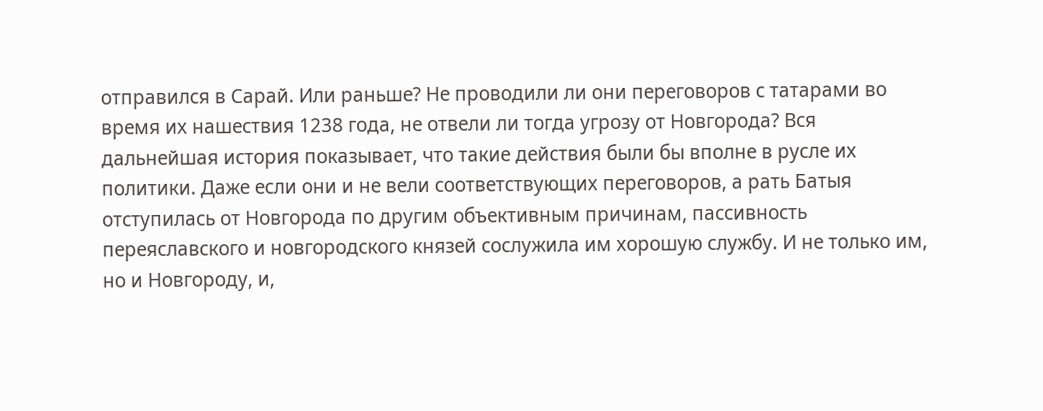отправился в Сарай. Или раньше? Не проводили ли они переговоров с татарами во время их нашествия 1238 года, не отвели ли тогда угрозу от Новгорода? Вся дальнейшая история показывает, что такие действия были бы вполне в русле их политики. Даже если они и не вели соответствующих переговоров, а рать Батыя отступилась от Новгорода по другим объективным причинам, пассивность переяславского и новгородского князей сослужила им хорошую службу. И не только им, но и Новгороду, и,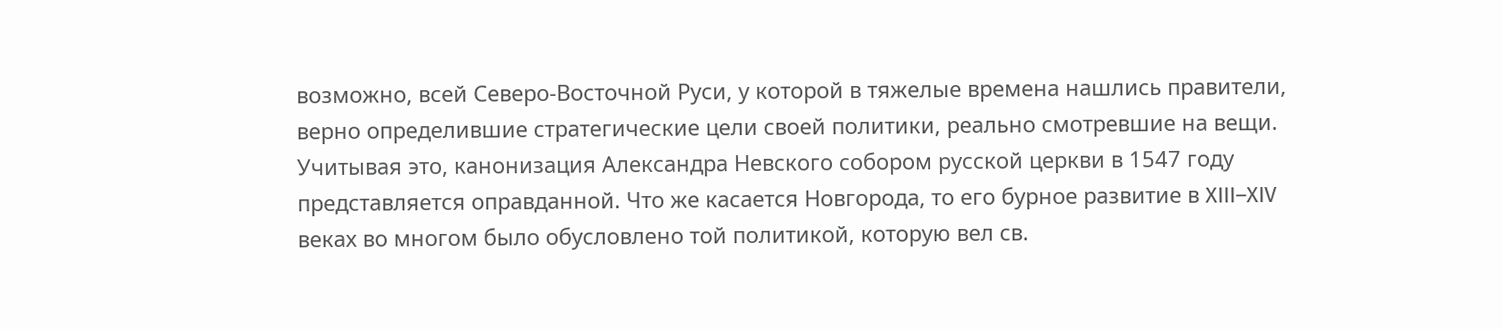возможно, всей Северо-Восточной Руси, у которой в тяжелые времена нашлись правители, верно определившие стратегические цели своей политики, реально смотревшие на вещи. Учитывая это, канонизация Александра Невского собором русской церкви в 1547 году представляется оправданной. Что же касается Новгорода, то его бурное развитие в XIII–XIV веках во многом было обусловлено той политикой, которую вел св.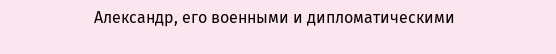Александр, его военными и дипломатическими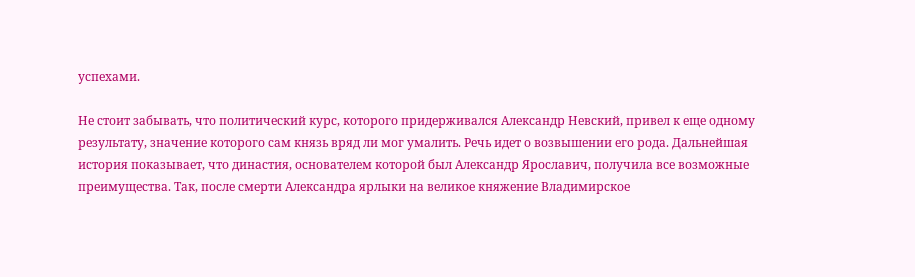успехами.

Не стоит забывать, что политический курс, которого придерживался Александр Невский, привел к еще одному результату, значение которого сам князь вряд ли мог умалить. Речь идет о возвышении его рода. Дальнейшая история показывает, что династия, основателем которой был Александр Ярославич, получила все возможные преимущества. Так, после смерти Александра ярлыки на великое княжение Владимирское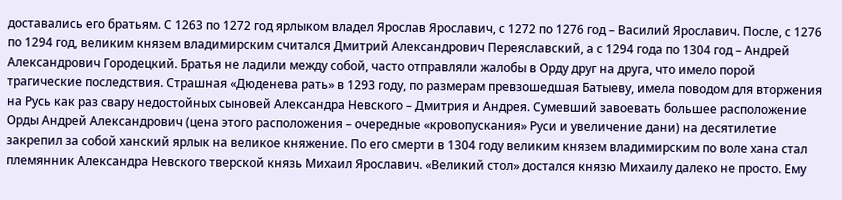доставались его братьям. С 1263 по 1272 год ярлыком владел Ярослав Ярославич, с 1272 по 1276 год – Василий Ярославич. После, с 1276 по 1294 год, великим князем владимирским считался Дмитрий Александрович Переяславский, а с 1294 года по 1304 год – Андрей Александрович Городецкий. Братья не ладили между собой, часто отправляли жалобы в Орду друг на друга, что имело порой трагические последствия. Страшная «Дюденева рать» в 1293 году, по размерам превзошедшая Батыеву, имела поводом для вторжения на Русь как раз свару недостойных сыновей Александра Невского – Дмитрия и Андрея. Сумевший завоевать большее расположение Орды Андрей Александрович (цена этого расположения – очередные «кровопускания» Руси и увеличение дани) на десятилетие закрепил за собой ханский ярлык на великое княжение. По его смерти в 1304 году великим князем владимирским по воле хана стал племянник Александра Невского тверской князь Михаил Ярославич. «Великий стол» достался князю Михаилу далеко не просто. Ему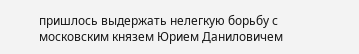пришлось выдержать нелегкую борьбу с московским князем Юрием Даниловичем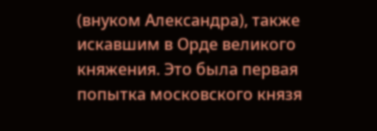(внуком Александра), также искавшим в Орде великого княжения. Это была первая попытка московского князя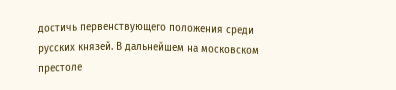достичь первенствующего положения среди русских князей. В дальнейшем на московском престоле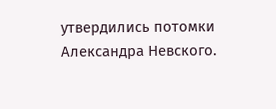утвердились потомки Александра Невского.